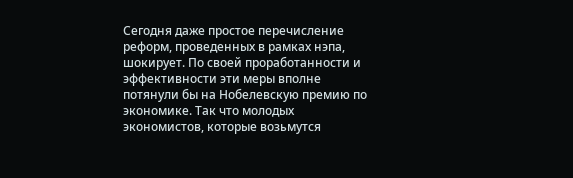Сегодня даже простое перечисление реформ, проведенных в рамках нэпа, шокирует. По своей проработанности и эффективности эти меры вполне потянули бы на Нобелевскую премию по экономике. Так что молодых экономистов, которые возьмутся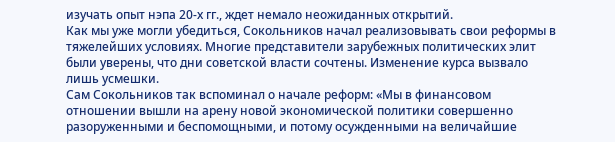изучать опыт нэпа 20-х гг., ждет немало неожиданных открытий.
Как мы уже могли убедиться, Сокольников начал реализовывать свои реформы в тяжелейших условиях. Многие представители зарубежных политических элит были уверены, что дни советской власти сочтены. Изменение курса вызвало лишь усмешки.
Сам Сокольников так вспоминал о начале реформ: «Мы в финансовом отношении вышли на арену новой экономической политики совершенно разоруженными и беспомощными, и потому осужденными на величайшие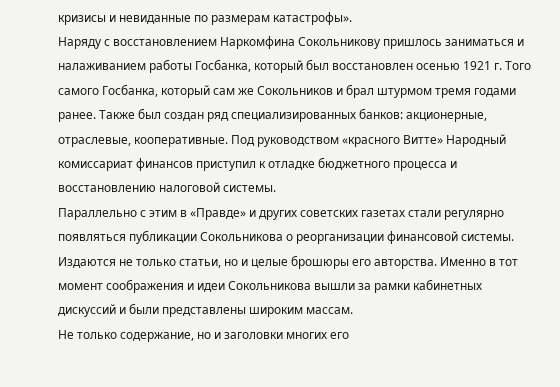кризисы и невиданные по размерам катастрофы».
Наряду с восстановлением Наркомфина Сокольникову пришлось заниматься и налаживанием работы Госбанка, который был восстановлен осенью 1921 г. Того самого Госбанка, который сам же Сокольников и брал штурмом тремя годами ранее. Также был создан ряд специализированных банков: акционерные, отраслевые, кооперативные. Под руководством «красного Витте» Народный комиссариат финансов приступил к отладке бюджетного процесса и восстановлению налоговой системы.
Параллельно с этим в «Правде» и других советских газетах стали регулярно появляться публикации Сокольникова о реорганизации финансовой системы. Издаются не только статьи, но и целые брошюры его авторства. Именно в тот момент соображения и идеи Сокольникова вышли за рамки кабинетных дискуссий и были представлены широким массам.
Не только содержание, но и заголовки многих его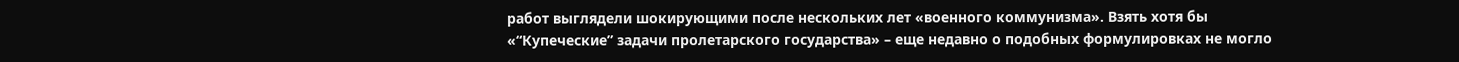работ выглядели шокирующими после нескольких лет «военного коммунизма». Взять хотя бы «“Купеческие” задачи пролетарского государства» – еще недавно о подобных формулировках не могло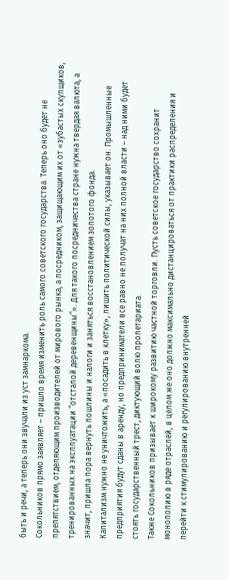быть и речи, а теперь они звучали из уст замнаркома.
Сокольников прямо заявляет – пришло время изменить роль самого советского государства. Теперь оно будет не препятствием, отделяющим производителей от мирового рынка, а посредником, защищающим их от «зубастых скупщиков, тренированных на эксплуатации “отсталой деревенщины”». Для такого посредничества стране нужна твердая валюта, а значит, пришла пора вернуть пошлины и налоги и заняться восстановлением золотого фонда.
Капитализм нужно не уничтожить, а «посадить в клетку», лишить политической силы, указывает он. Промышленные предприятия будут сданы в аренду, но предприниматели все равно не получат на них полной власти – над ними будет стоять государственный трест, диктующий волю пролетариата.
Также Сокольников призывает к широкому развитию частной торговли. Пусть советское государство сохранит монополию в ряде отраслей, в целом же оно должно максимально дистанцироваться от практики распределения и перейти к стимулированию и регулированию внутренней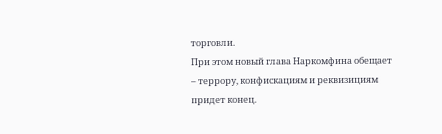торговли.
При этом новый глава Наркомфина обещает – террору, конфискациям и реквизициям придет конец.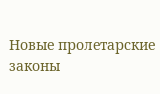Новые пролетарские законы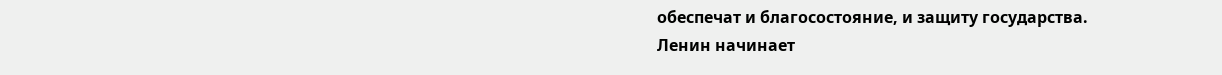обеспечат и благосостояние, и защиту государства.
Ленин начинает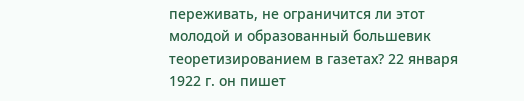переживать, не ограничится ли этот молодой и образованный большевик теоретизированием в газетах? 22 января 1922 г. он пишет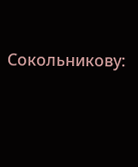Сокольникову: